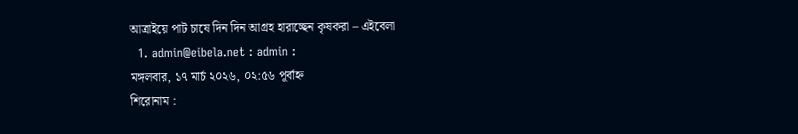আত্রাইয়ে পাট চাষে দিন দিন আগ্রহ হারাচ্ছেন কৃষকরা – এইবেলা
  1. admin@eibela.net : admin :
মঙ্গলবার, ১৭ মার্চ ২০২৬, ০২:৫৬ পূর্বাহ্ন
শিরোনাম :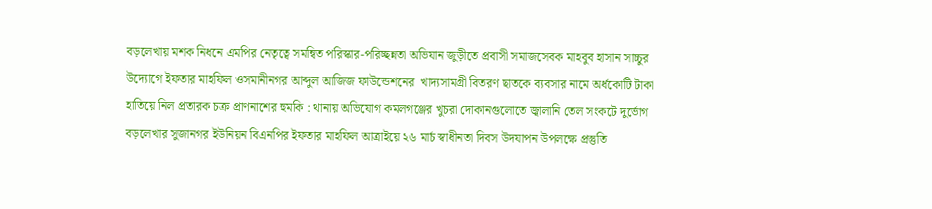বড়লেখায় মশক নিধনে এমপির নেতৃত্বে সমন্বিত পরিস্কার-পরিচ্ছন্নতা অভিযান জুড়ীতে প্রবাসী সমাজসেবক মাহবুব হাসান সাচ্চুর উদ্যোগে ইফতার মাহফিল ওসমানীনগর আব্দুল আজিজ ফাউন্ডেশনের  খাদ্যসামগ্রী বিতরণ ছাতকে ব্যবসার নামে অর্ধকোটি টাকা হাতিয়ে নিল প্রতারক চক্র প্রাণনাশের হুমকি : থানায় অভিযোগ কমলগঞ্জের খুচরা দোকানগুলোতে জ্বালানি তেল সংকটে দুর্ভোগ বড়লেখার সুজানগর ইউনিয়ন বিএনপির ইফতার মাহফিল আত্রাইয়ে ২৬ মার্চ স্বাধীনতা দিবস উদযাপন উপলক্ষে প্রস্তুতি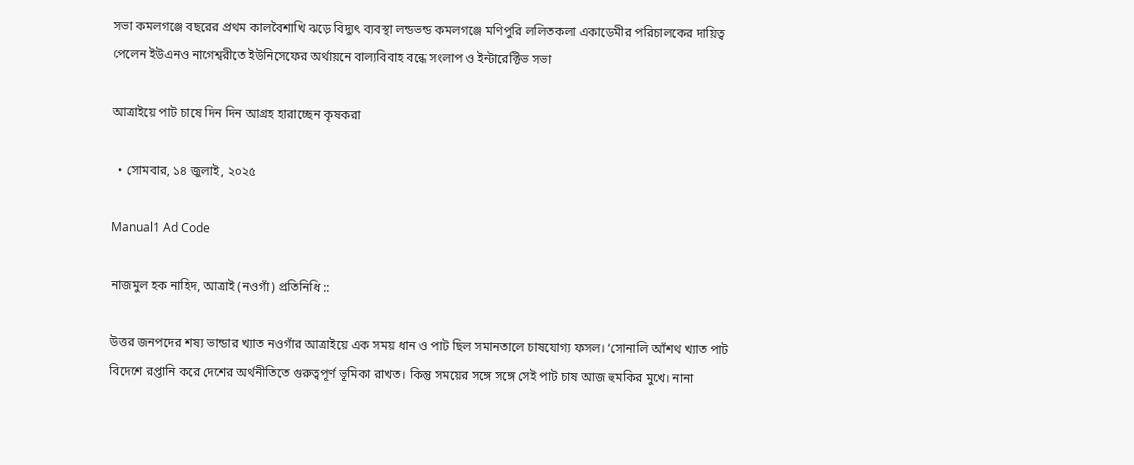সভা কমলগঞ্জে বছরের প্রথম কালবৈশাখি ঝড়ে বিদ্যুৎ ব্যবস্থা লন্ডভন্ড কমলগঞ্জে মণিপুরি ললিতকলা একাডেমীর পরিচালকের দায়িত্ব পেলেন ইউএনও নাগেশ্বরীতে ইউনিসেফের অর্থায়নে বাল্যবিবাহ বন্ধে সংলাপ ও ইন্টারেক্টিভ সভা

আত্রাইয়ে পাট চাষে দিন দিন আগ্রহ হারাচ্ছেন কৃষকরা

  • সোমবার, ১৪ জুলাই, ২০২৫

Manual1 Ad Code

নাজমুল হক নাহিদ, আত্রাই (নওগাঁ) প্রতিনিধি ::

উত্তর জনপদের শষ্য ভান্ডার খ্যাত নওগাঁর আত্রাইয়ে এক সময় ধান ও পাট ছিল সমানতালে চাষযোগ্য ফসল। ‘সোনালি আঁশথ খ্যাত পাট বিদেশে রপ্তানি করে দেশের অর্থনীতিতে গুরুত্বপূর্ণ ভূমিকা রাখত। কিন্তু সময়ের সঙ্গে সঙ্গে সেই পাট চাষ আজ হুমকির মুখে। নানা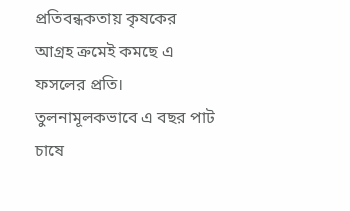প্রতিবন্ধকতায় কৃষকের আগ্রহ ক্রমেই কমছে এ ফসলের প্রতি। তুলনামূলকভাবে এ বছর পাট চাষে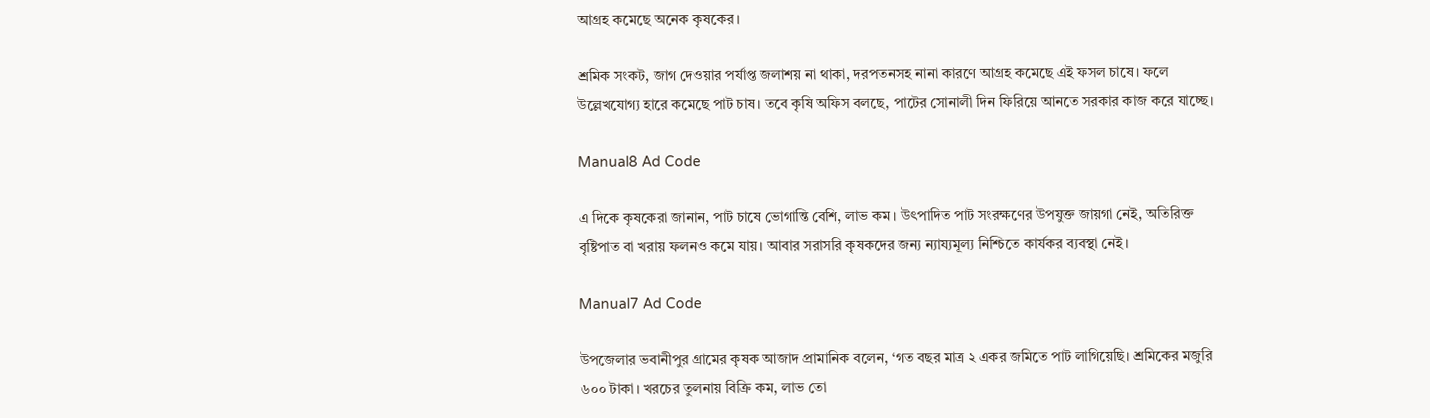আগ্রহ কমেছে অনেক কৃষকের।

শ্রমিক সংকট, জাগ দেওয়ার পর্যাপ্ত জলাশয় না থাকা, দরপতনসহ নানা কারণে আগ্রহ কমেছে এই ফসল চাষে। ফলে উল্লেখযোগ্য হারে কমেছে পাট চাষ। তবে কৃষি অফিস বলছে, পাটের সোনালী দিন ফিরিয়ে আনতে সরকার কাজ করে যাচ্ছে।

Manual8 Ad Code

এ দিকে কৃষকেরা জানান, পাট চাষে ভোগান্তি বেশি, লাভ কম। উৎপাদিত পাট সংরক্ষণের উপযুক্ত জায়গা নেই, অতিরিক্ত বৃষ্টিপাত বা খরায় ফলনও কমে যায়। আবার সরাসরি কৃষকদের জন্য ন্যায্যমূল্য নিশ্চিতে কার্যকর ব্যবস্থা নেই।

Manual7 Ad Code

উপজেলার ভবানীপুর গ্রামের কৃষক আজাদ প্রামানিক বলেন, ‘গত বছর মাত্র ২ একর জমিতে পাট লাগিয়েছি। শ্রমিকের মজুরি ৬০০ টাকা। খরচের তুলনায় বিক্রি কম, লাভ তো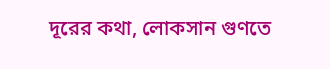দূরের কথা, লোকসান গুণতে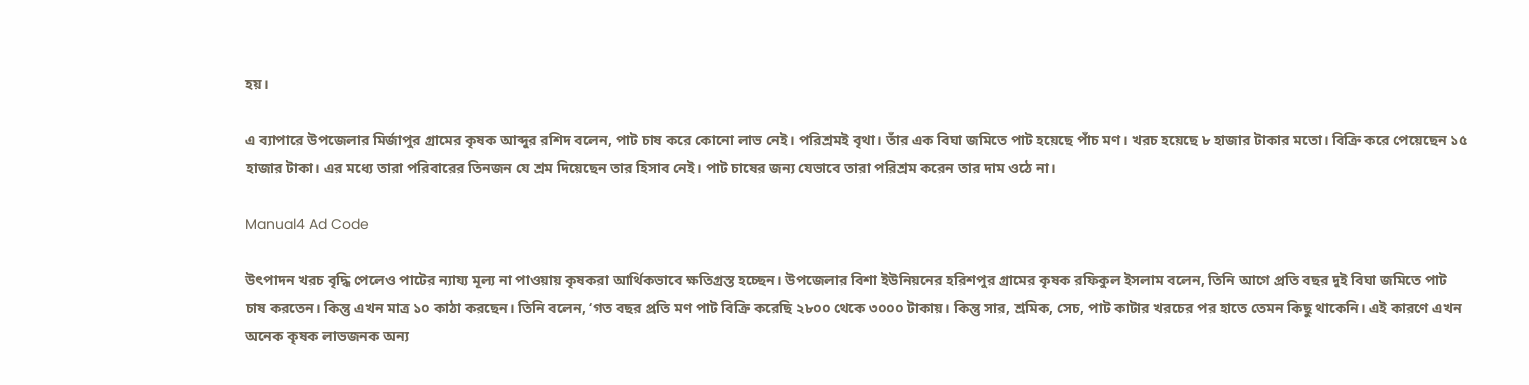হয়।

এ ব্যাপারে উপজেলার মির্জাপুর গ্রামের কৃষক আব্দুর রশিদ বলেন, পাট চাষ করে কোনো লাভ নেই। পরিশ্রমই বৃথা। তাঁর এক বিঘা জমিতে পাট হয়েছে পাঁচ মণ। খরচ হয়েছে ৮ হাজার টাকার মতো। বিক্রি করে পেয়েছেন ১৫ হাজার টাকা। এর মধ্যে তারা পরিবারের তিনজন যে শ্রম দিয়েছেন তার হিসাব নেই। পাট চাষের জন্য যেভাবে তারা পরিশ্রম করেন তার দাম ওঠে না।

Manual4 Ad Code

উৎপাদন খরচ বৃদ্ধি পেলেও পাটের ন্যায্য মূল্য না পাওয়ায় কৃষকরা আর্থিকভাবে ক্ষতিগ্রস্ত হচ্ছেন। উপজেলার বিশা ইউনিয়নের হরিশপুর গ্রামের কৃষক রফিকুল ইসলাম বলেন, তিনি আগে প্রতি বছর দুই বিঘা জমিতে পাট চাষ করতেন। কিন্তু এখন মাত্র ১০ কাঠা করছেন। তিনি বলেন, ‘গত বছর প্রতি মণ পাট বিক্রি করেছি ২৮০০ থেকে ৩০০০ টাকায়। কিন্তু সার, শ্রমিক, সেচ, পাট কাটার খরচের পর হাতে তেমন কিছু থাকেনি। এই কারণে এখন অনেক কৃষক লাভজনক অন্য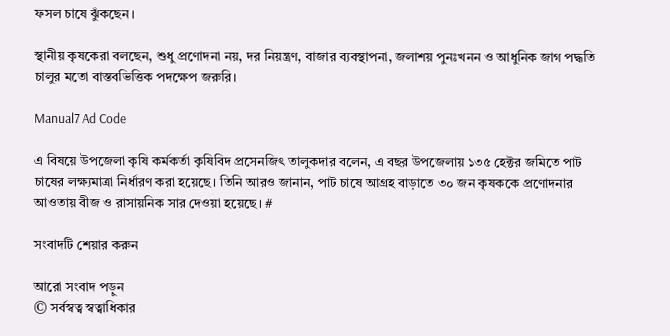ফসল চাষে ঝুঁকছেন।

স্থানীয় কৃষকেরা বলছেন, শুধু প্রণোদনা নয়, দর নিয়ন্ত্রণ, বাজার ব্যবস্থাপনা, জলাশয় পুনঃখনন ও আধুনিক জাগ পদ্ধতি চালুর মতো বাস্তবভিত্তিক পদক্ষেপ জরুরি।

Manual7 Ad Code

এ বিষয়ে উপজেলা কৃষি কর্মকর্তা কৃষিবিদ প্রসেনজিৎ তালুকদার বলেন, এ বছর উপজেলায় ১৩৫ হেক্টর জমিতে পাট চাষের লক্ষ্যমাত্রা নির্ধারণ করা হয়েছে। তিনি আরও জানান, পাট চাষে আগ্রহ বাড়াতে ৩০ জন কৃষককে প্রণোদনার আওতায় বীজ ও রাসায়নিক সার দেওয়া হয়েছে। #

সংবাদটি শেয়ার করুন

আরো সংবাদ পড়ুন
© সর্বস্বত্ব স্বত্বাধিকার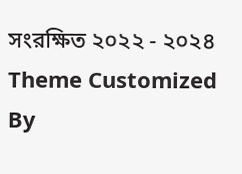সংরক্ষিত ২০২২ - ২০২৪
Theme Customized By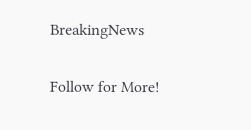BreakingNews

Follow for More!